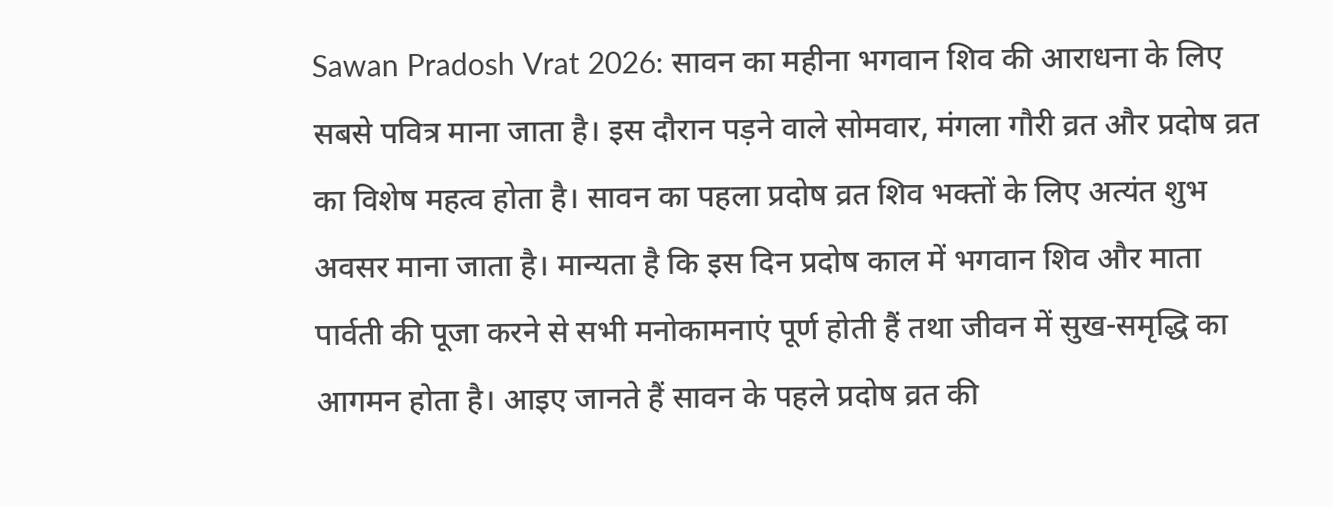Sawan Pradosh Vrat 2026: सावन का महीना भगवान शिव की आराधना के लिए सबसे पवित्र माना जाता है। इस दौरान पड़ने वाले सोमवार, मंगला गौरी व्रत और प्रदोष व्रत का विशेष महत्व होता है। सावन का पहला प्रदोष व्रत शिव भक्तों के लिए अत्यंत शुभ अवसर माना जाता है। मान्यता है कि इस दिन प्रदोष काल में भगवान शिव और माता पार्वती की पूजा करने से सभी मनोकामनाएं पूर्ण होती हैं तथा जीवन में सुख-समृद्धि का आगमन होता है। आइए जानते हैं सावन के पहले प्रदोष व्रत की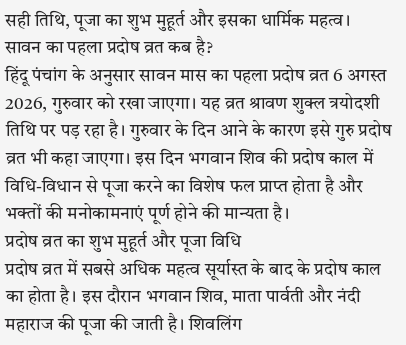सही तिथि, पूजा का शुभ मुहूर्त और इसका धार्मिक महत्व।
सावन का पहला प्रदोष व्रत कब है?
हिंदू पंचांग के अनुसार सावन मास का पहला प्रदोष व्रत 6 अगस्त 2026, गुरुवार को रखा जाएगा। यह व्रत श्रावण शुक्ल त्रयोदशी तिथि पर पड़ रहा है। गुरुवार के दिन आने के कारण इसे गुरु प्रदोष व्रत भी कहा जाएगा। इस दिन भगवान शिव की प्रदोष काल में विधि-विधान से पूजा करने का विशेष फल प्राप्त होता है और भक्तों की मनोकामनाएं पूर्ण होने की मान्यता है।
प्रदोष व्रत का शुभ मुहूर्त और पूजा विधि
प्रदोष व्रत में सबसे अधिक महत्व सूर्यास्त के बाद के प्रदोष काल का होता है। इस दौरान भगवान शिव, माता पार्वती और नंदी महाराज की पूजा की जाती है। शिवलिंग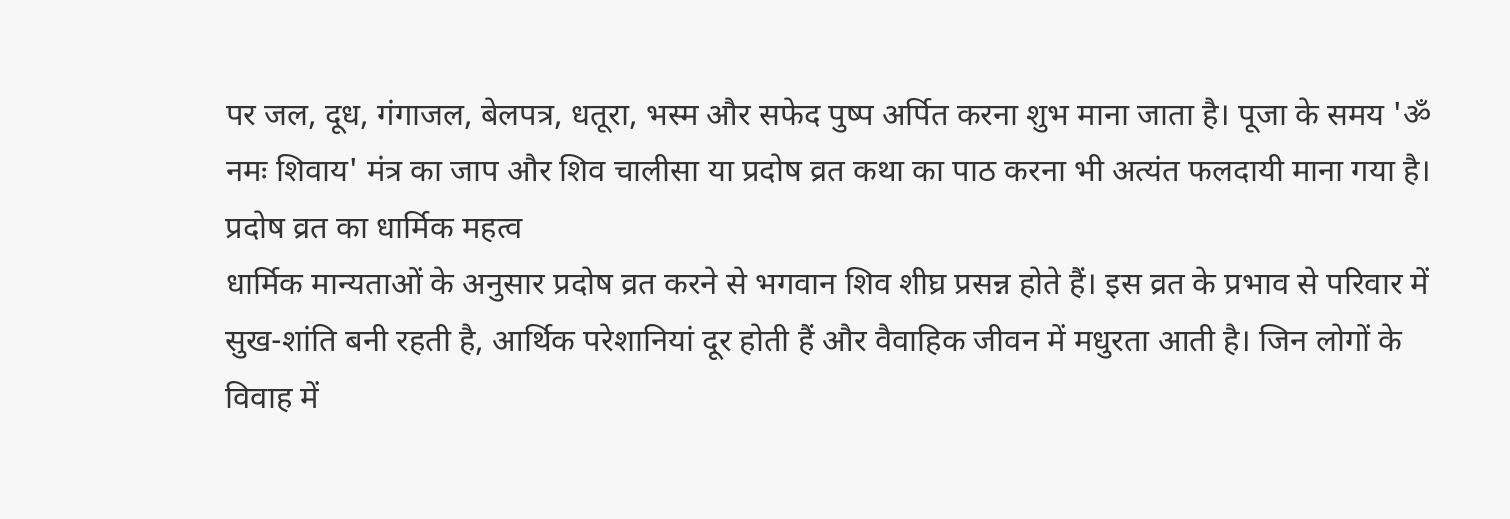पर जल, दूध, गंगाजल, बेलपत्र, धतूरा, भस्म और सफेद पुष्प अर्पित करना शुभ माना जाता है। पूजा के समय 'ॐ नमः शिवाय' मंत्र का जाप और शिव चालीसा या प्रदोष व्रत कथा का पाठ करना भी अत्यंत फलदायी माना गया है।
प्रदोष व्रत का धार्मिक महत्व
धार्मिक मान्यताओं के अनुसार प्रदोष व्रत करने से भगवान शिव शीघ्र प्रसन्न होते हैं। इस व्रत के प्रभाव से परिवार में सुख-शांति बनी रहती है, आर्थिक परेशानियां दूर होती हैं और वैवाहिक जीवन में मधुरता आती है। जिन लोगों के विवाह में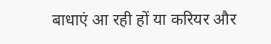बाधाएं आ रही हों या करियर और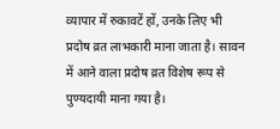व्यापार में रुकावटें हों, उनके लिए भी प्रदोष व्रत लाभकारी माना जाता है। सावन में आने वाला प्रदोष व्रत विशेष रूप से पुण्यदायी माना गया है।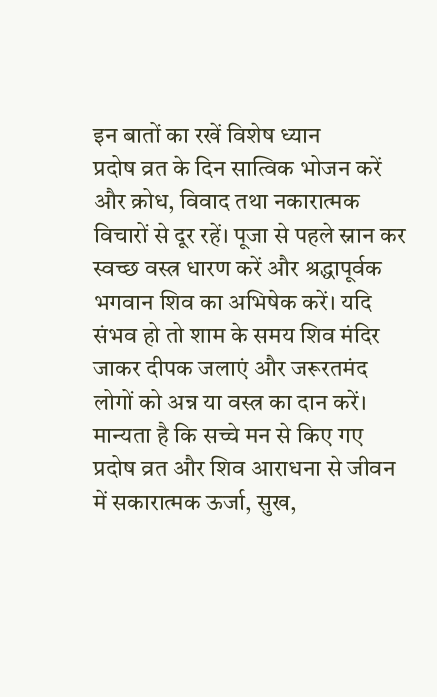इन बातों का रखें विशेष ध्यान
प्रदोष व्रत के दिन सात्विक भोजन करें और क्रोध, विवाद तथा नकारात्मक विचारों से दूर रहें। पूजा से पहले स्नान कर स्वच्छ वस्त्र धारण करें और श्रद्धापूर्वक भगवान शिव का अभिषेक करें। यदि संभव हो तो शाम के समय शिव मंदिर जाकर दीपक जलाएं और जरूरतमंद लोगों को अन्न या वस्त्र का दान करें। मान्यता है कि सच्चे मन से किए गए प्रदोष व्रत और शिव आराधना से जीवन में सकारात्मक ऊर्जा, सुख,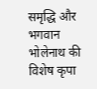समृद्धि और भगवान भोलेनाथ की विशेष कृपा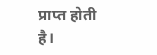प्राप्त होती है।